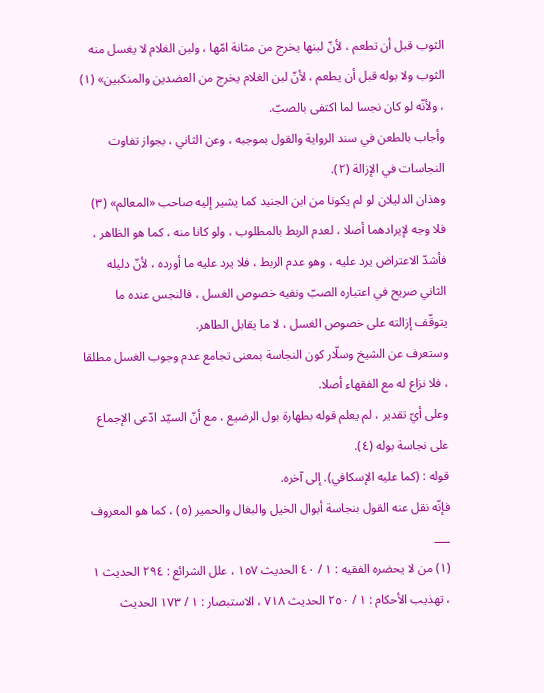الثوب قبل أن تطعم ، لأنّ لبنها يخرج من مثانة امّها ، ولبن الغلام لا يغسل منه الثوب ولا بوله قبل أن يطعم ، لأنّ لبن الغلام يخرج من العضدين والمنكبين» (١) ، ولأنّه لو كان نجسا لما اكتفى بالصبّ.
وأجاب بالطعن في سند الرواية والقول بموجبه ، وعن الثاني ، بجواز تفاوت النجاسات في الإزالة (٢).
وهذان الدليلان لو لم يكونا من ابن الجنيد كما يشير إليه صاحب «المعالم» (٣) فلا وجه لإيرادهما أصلا ، لعدم الربط بالمطلوب ، ولو كانا منه ، كما هو الظاهر ، فأشدّ الاعتراض يرد عليه ، وهو عدم الربط ، فلا يرد عليه ما أورده ، لأنّ دليله الثاني صريح في اعتباره الصبّ ونفيه خصوص الغسل ، فالنجس عنده ما يتوقّف إزالته على خصوص الغسل ، لا ما يقابل الطاهر.
وستعرف عن الشيخ وسلّار كون النجاسة بمعنى تجامع عدم وجوب الغسل مطلقا ، فلا نزاع له مع الفقهاء أصلا.
وعلى أيّ تقدير ، لم يعلم قوله بطهارة بول الرضيع ، مع أنّ السيّد ادّعى الإجماع على نجاسة بوله (٤).
قوله : (كما عليه الإسكافي). إلى آخره.
فإنّه نقل عنه القول بنجاسة أبوال الخيل والبغال والحمير (٥) ، كما هو المعروف
___
(١) من لا يحضره الفقيه : ١ / ٤٠ الحديث ١٥٧ ، علل الشرائع : ٢٩٤ الحديث ١ ، تهذيب الأحكام : ١ / ٢٥٠ الحديث ٧١٨ ، الاستبصار : ١ / ١٧٣ الحديث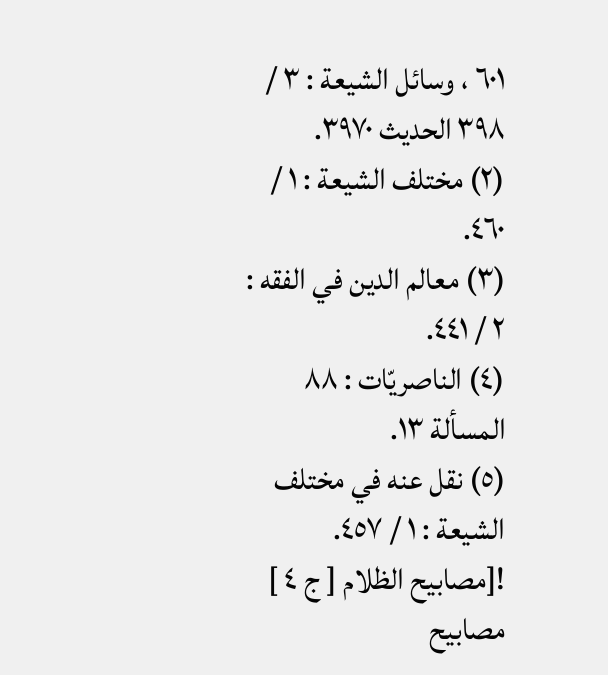٦٠١ ، وسائل الشيعة : ٣ / ٣٩٨ الحديث ٣٩٧٠.
(٢) مختلف الشيعة : ١ / ٤٦٠.
(٣) معالم الدين في الفقه : ٢ / ٤٤١.
(٤) الناصريّات : ٨٨ المسألة ١٣.
(٥) نقل عنه في مختلف الشيعة : ١ / ٤٥٧.
![مصابيح الظلام [ ج ٤ ] مصابيح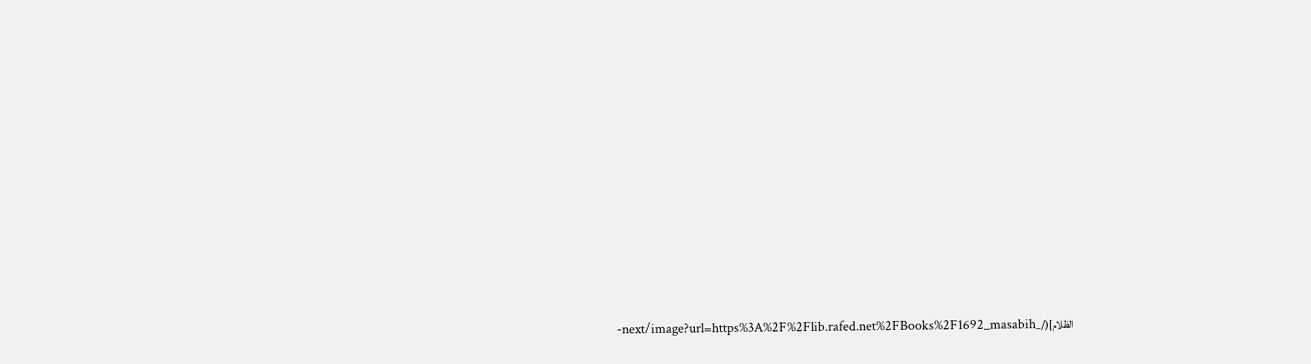الظلام](/_next/image?url=https%3A%2F%2Flib.rafed.net%2FBooks%2F1692_masabih-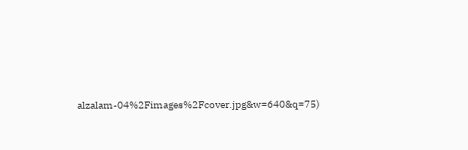alzalam-04%2Fimages%2Fcover.jpg&w=640&q=75)